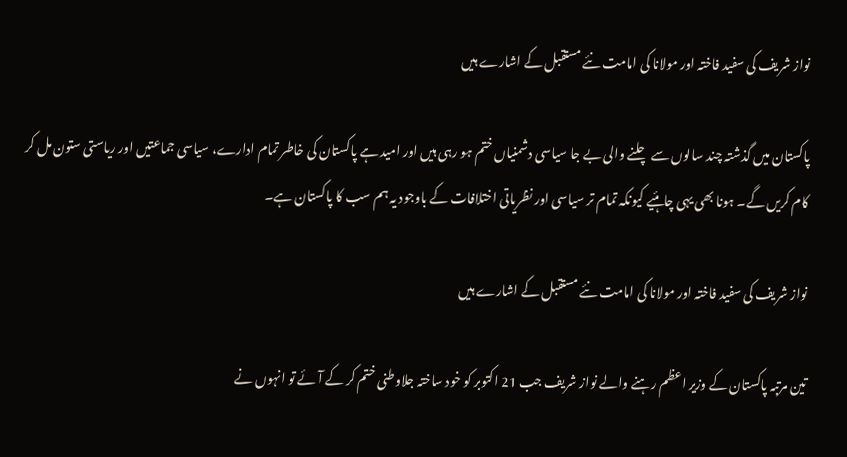نواز شریف کی سفید فاختہ اور مولانا کی امامت نئے مستقبل کے اشارے ہیں

پاکستان میں گذشتہ چند سالوں سے چلنے والی بے جا سیاسی دشمنیاں ختم ہو رہی ہیں اور امید ہے پاکستان کی خاطر تمام ادارے، سیاسی جماعتیں اور ریاستی ستون مل کر کام کریں گے۔ ہونا بھی یہی چاہئیے کیونکہ تمام تر سیاسی اور نظریاتی اختلافات کے باوجود یہ ہم سب کا پاکستان ہے۔

نواز شریف کی سفید فاختہ اور مولانا کی امامت نئے مستقبل کے اشارے ہیں

تین مرتبہ پاکستان کے وزیر اعظم رہنے والے نواز شریف جب 21 اکتوبر کو خود ساختہ جلاوطنی ختم کر کے آئے تو انہوں نے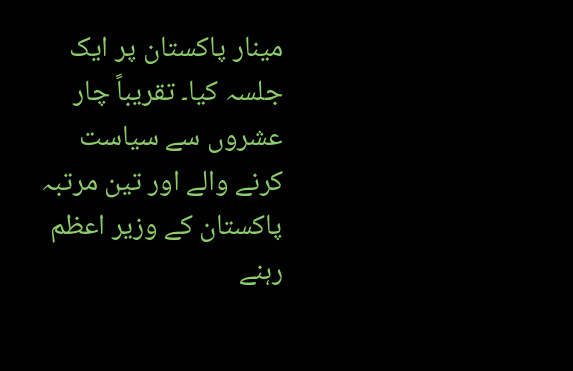مینار پاکستان پر ایک جلسہ کیا۔ تقریباً چار عشروں سے سیاست کرنے والے اور تین مرتبہ پاکستان کے وزیر اعظم رہنے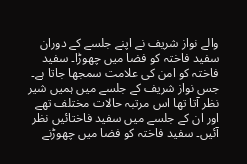والے نواز شریف نے اپنے جلسے کے دوران سفید فاختہ کو فضا میں چھوڑا۔ سفید فاختہ کو امن کی علامت سمجھا جاتا ہے۔ جس نواز شریف کے جلسے میں ہمیں شیر نظر آتا تھا اس مرتبہ حالات مختلف تھے اور ان کے جلسے میں سفید فاختائیں نظر آئیں۔ سفید فاختہ کو فضا میں چھوڑنے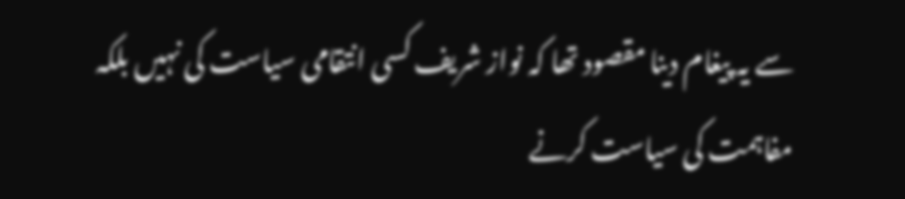سے یہ پیغام دینا مقصود تھا کہ نواز شریف کسی انتقامی سیاست کی نہیں بلکہ مفاہمت کی سیاست کرنے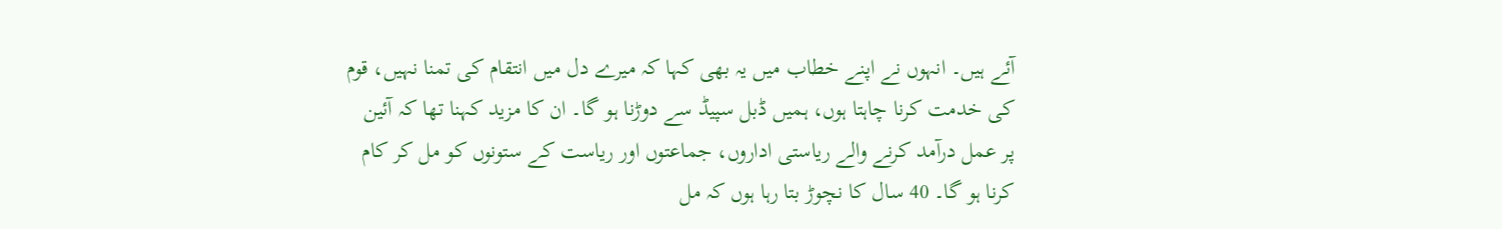آئے ہیں۔ انہوں نے اپنے خطاب میں یہ بھی کہا کہ میرے دل میں انتقام کی تمنا نہیں، قوم کی خدمت کرنا چاہتا ہوں، ہمیں ڈبل سپیڈ سے دوڑنا ہو گا۔ ان کا مزید کہنا تھا کہ آئین پر عمل درآمد کرنے والے ریاستی اداروں، جماعتوں اور ریاست کے ستونوں کو مل کر کام کرنا ہو گا۔ 40 سال کا نچوڑ بتا رہا ہوں کہ مل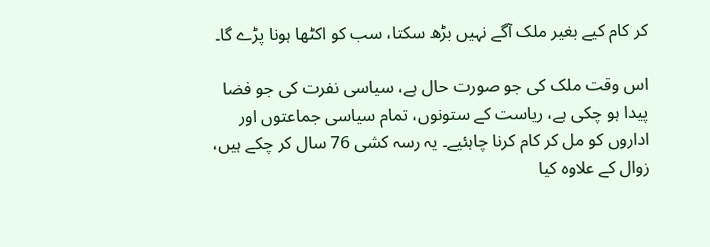کر کام کیے بغیر ملک آگے نہیں بڑھ سکتا، سب کو اکٹھا ہونا پڑے گا۔

اس وقت ملک کی جو صورت حال ہے، سیاسی نفرت کی جو فضا پیدا ہو چکی ہے، ریاست کے ستونوں، تمام سیاسی جماعتوں اور اداروں کو مل کر کام کرنا چاہئیے۔ یہ رسہ کشی 76 سال کر چکے ہیں، زوال کے علاوہ کیا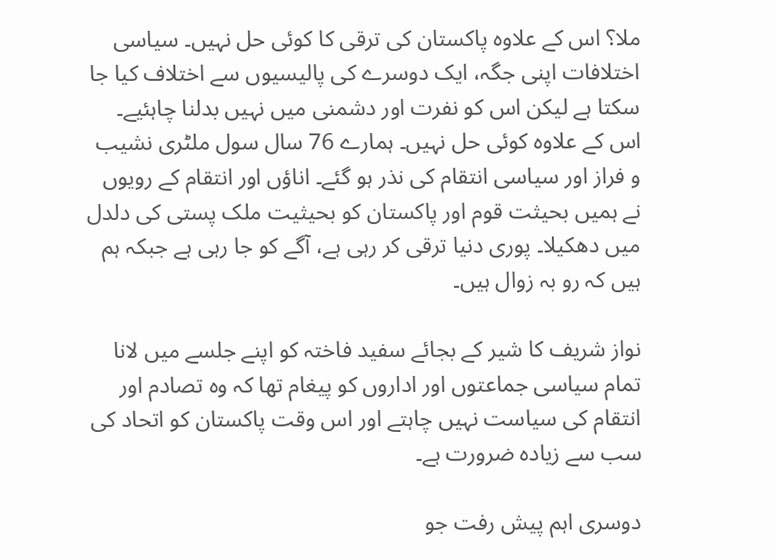ملا؟ اس کے علاوہ پاکستان کی ترقی کا کوئی حل نہیں۔ سیاسی اختلافات اپنی جگہ، ایک دوسرے کی پالیسیوں سے اختلاف کیا جا سکتا ہے لیکن اس کو نفرت اور دشمنی میں نہیں بدلنا چاہئیے۔ اس کے علاوہ کوئی حل نہیں۔ ہمارے 76 سال سول ملٹری نشیب و فراز اور سیاسی انتقام کی نذر ہو گئے۔ اناؤں اور انتقام کے رویوں نے ہمیں بحیثت قوم اور پاکستان کو بحیثیت ملک پستی کی دلدل میں دھکیلا۔ پوری دنیا ترقی کر رہی ہے، آگے کو جا رہی ہے جبکہ ہم ہیں کہ رو بہ زوال ہیں۔

نواز شریف کا شیر کے بجائے سفید فاختہ کو اپنے جلسے میں لانا تمام سیاسی جماعتوں اور اداروں کو پیغام تھا کہ وہ تصادم اور انتقام کی سیاست نہیں چاہتے اور اس وقت پاکستان کو اتحاد کی سب سے زیادہ ضرورت ہے۔

دوسری اہم پیش رفت جو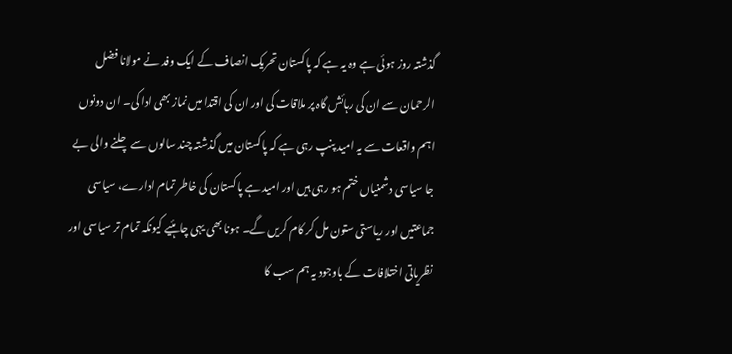گذشتہ روز ہوئی ہے وہ یہ ہے کہ پاکستان تحریک انصاف کے ایک وفد نے مولانا فضل الرحمان سے ان کی رہائش گاہ پر ملاقات کی اور ان کی اقتدا میں نماز بھی ادا کی۔ ان دونوں اہم واقعات سے یہ امید پنپ رہی ہے کہ پاکستان میں گذشتہ چند سالوں سے چلنے والی بے جا سیاسی دشمنیاں ختم ہو رہی ہیں اور امید ہے پاکستان کی خاطر تمام ادارے، سیاسی جماعتیں اور ریاستی ستون مل کر کام کریں گے۔ ہونا بھی یہی چاہئیے کیونکہ تمام تر سیاسی اور نظریاتی اختلافات کے باوجود یہ ہم سب کا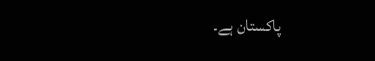پاکستان ہے۔